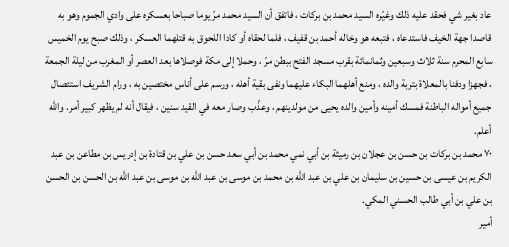عاد بغير شي فحقد عليه ذلك وغيّره السيد محمد بن بركات ، فاتفق أن السيد محمد مرّ يوما صباحا بعسكره على وادي الجموم وهو به قاصدا جهة الخيف فاستدعاه ، فتبعه هو وخاله أحمد بن قفيف ، فلما لحقاه أو كادا اللحوق به قتلهما العسكر ، وذلك صبح يوم الخميس سابع المحرم سنة ثلاث وسبعين وثمانمائة بقرب مسجد الفتح ببطن مرّ ، وحملا إلى مكة فوصلاها بعد العصر أو المغرب من ليلة الجمعة ، فجهزا ودفنا بالمعلاة بتربة والده ، ومنع أهلهما البكاء عليهما ونفى بقية أهله ، ورسم على أناس مختصين به ، ورام الشريف استئصال جميع أمواله الباطنة فمسك أمينه وأمين والده يحيى من مولدينهم ، وعذّب وصار معه في القيد سنين ، فيقال أنه لم يظهر كبير أمر. والله أعلم.
٧٠ محمد بن بركات بن حسن بن عجلان بن رميثة بن أبي نمي محمد بن أبي سعد حسن بن علي بن قتادة بن إدريس بن مطاعن بن عبد الكريم بن عيسى بن حسين بن سليمان بن علي بن عبد الله بن محمد بن موسى بن عبد الله بن موسى بن عبد الله بن الحسن بن الحسن بن علي بن أبي طالب الحسني المكي.
أمير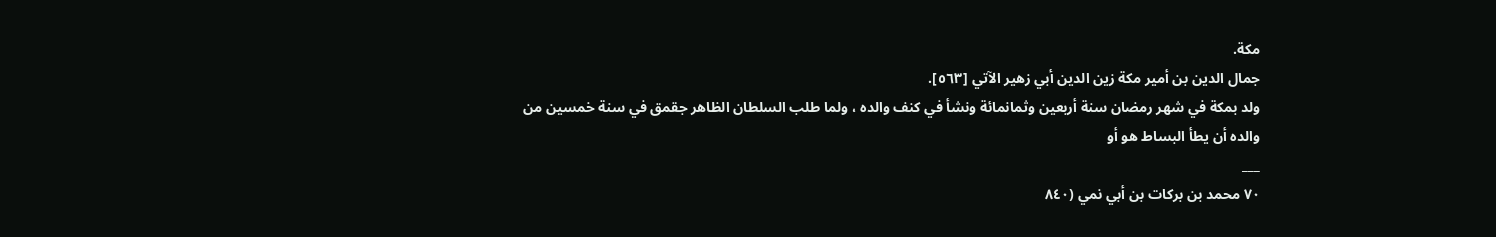مكة.
جمال الدين بن أمير مكة زين الدين أبي زهير الآتي [٥٦٣].
ولد بمكة في شهر رمضان سنة أربعين وثمانمائة ونشأ في كنف والده ، ولما طلب السلطان الظاهر جقمق في سنة خمسين من والده أن يطأ البساط هو أو
___
٧٠ محمد بن بركات بن أبي نمي (٨٤٠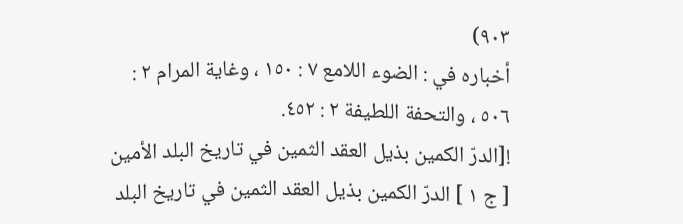٩٠٣)
أخباره في : الضوء اللامع ٧ : ١٥٠ ، وغاية المرام ٢ : ٥٠٦ ، والتحفة اللطيفة ٢ : ٤٥٢.
![الدرّ الكمين بذيل العقد الثمين في تاريخ البلد الأمين [ ج ١ ] الدرّ الكمين بذيل العقد الثمين في تاريخ البلد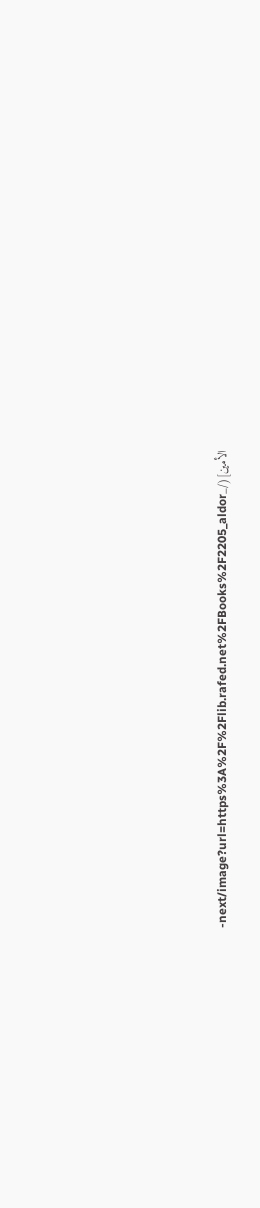الأمين](/_next/image?url=https%3A%2F%2Flib.rafed.net%2FBooks%2F2205_aldor-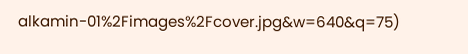alkamin-01%2Fimages%2Fcover.jpg&w=640&q=75)